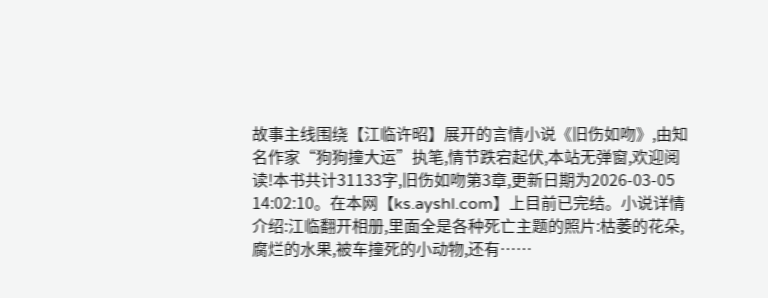故事主线围绕【江临许昭】展开的言情小说《旧伤如吻》,由知名作家“狗狗撞大运”执笔,情节跌宕起伏,本站无弹窗,欢迎阅读!本书共计31133字,旧伤如吻第3章,更新日期为2026-03-05 14:02:10。在本网【ks.ayshl.com】上目前已完结。小说详情介绍:江临翻开相册,里面全是各种死亡主题的照片:枯萎的花朵,腐烂的水果,被车撞死的小动物,还有……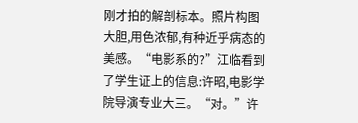刚才拍的解剖标本。照片构图大胆,用色浓郁,有种近乎病态的美感。“电影系的?”江临看到了学生证上的信息:许昭,电影学院导演专业大三。“对。”许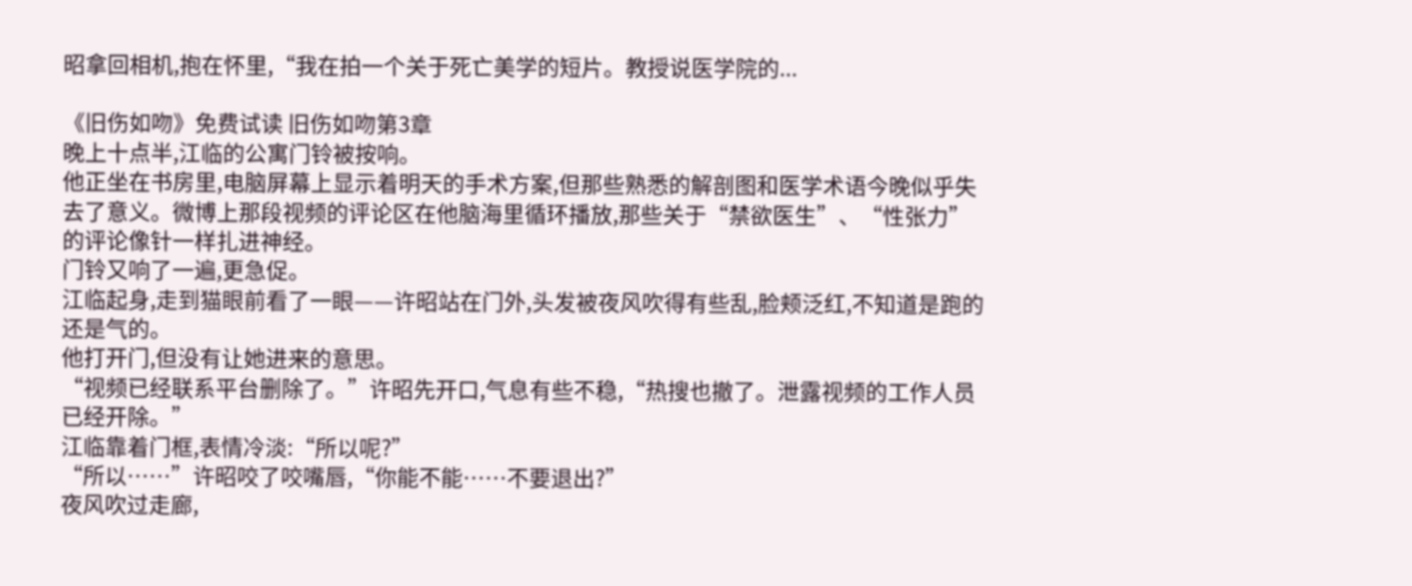昭拿回相机,抱在怀里,“我在拍一个关于死亡美学的短片。教授说医学院的...

《旧伤如吻》免费试读 旧伤如吻第3章
晚上十点半,江临的公寓门铃被按响。
他正坐在书房里,电脑屏幕上显示着明天的手术方案,但那些熟悉的解剖图和医学术语今晚似乎失去了意义。微博上那段视频的评论区在他脑海里循环播放,那些关于“禁欲医生”、“性张力”的评论像针一样扎进神经。
门铃又响了一遍,更急促。
江临起身,走到猫眼前看了一眼——许昭站在门外,头发被夜风吹得有些乱,脸颊泛红,不知道是跑的还是气的。
他打开门,但没有让她进来的意思。
“视频已经联系平台删除了。”许昭先开口,气息有些不稳,“热搜也撤了。泄露视频的工作人员已经开除。”
江临靠着门框,表情冷淡:“所以呢?”
“所以……”许昭咬了咬嘴唇,“你能不能……不要退出?”
夜风吹过走廊,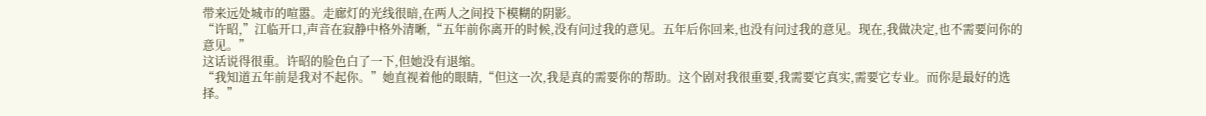带来远处城市的喧嚣。走廊灯的光线很暗,在两人之间投下模糊的阴影。
“许昭,”江临开口,声音在寂静中格外清晰,“五年前你离开的时候,没有问过我的意见。五年后你回来,也没有问过我的意见。现在,我做决定,也不需要问你的意见。”
这话说得很重。许昭的脸色白了一下,但她没有退缩。
“我知道五年前是我对不起你。”她直视着他的眼睛,“但这一次,我是真的需要你的帮助。这个剧对我很重要,我需要它真实,需要它专业。而你是最好的选择。”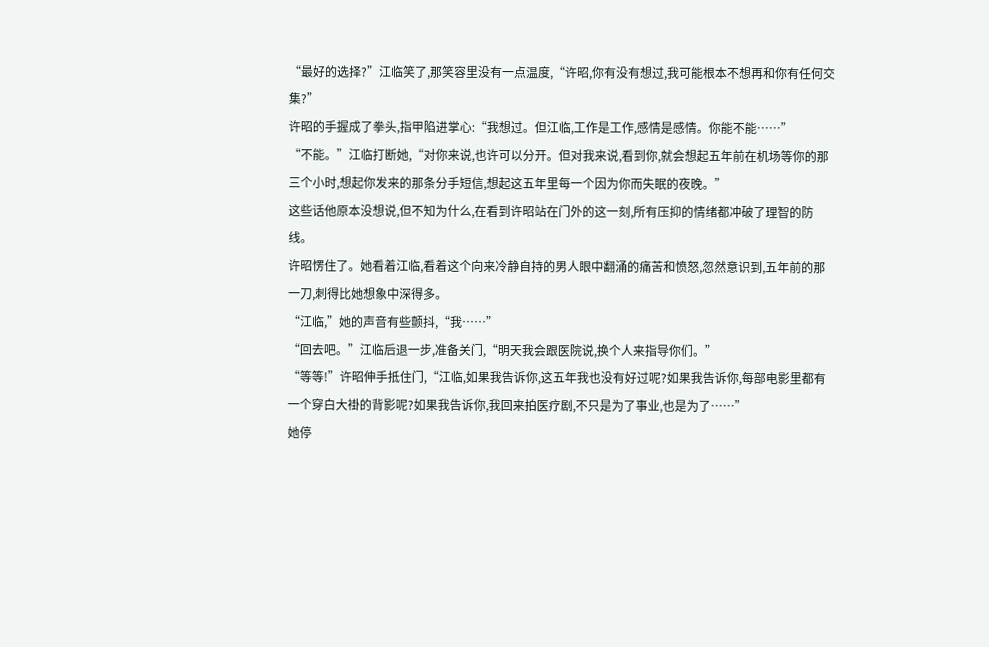“最好的选择?”江临笑了,那笑容里没有一点温度,“许昭,你有没有想过,我可能根本不想再和你有任何交集?”
许昭的手握成了拳头,指甲陷进掌心:“我想过。但江临,工作是工作,感情是感情。你能不能……”
“不能。”江临打断她,“对你来说,也许可以分开。但对我来说,看到你,就会想起五年前在机场等你的那三个小时,想起你发来的那条分手短信,想起这五年里每一个因为你而失眠的夜晚。”
这些话他原本没想说,但不知为什么,在看到许昭站在门外的这一刻,所有压抑的情绪都冲破了理智的防线。
许昭愣住了。她看着江临,看着这个向来冷静自持的男人眼中翻涌的痛苦和愤怒,忽然意识到,五年前的那一刀,刺得比她想象中深得多。
“江临,”她的声音有些颤抖,“我……”
“回去吧。”江临后退一步,准备关门,“明天我会跟医院说,换个人来指导你们。”
“等等!”许昭伸手抵住门,“江临,如果我告诉你,这五年我也没有好过呢?如果我告诉你,每部电影里都有一个穿白大褂的背影呢?如果我告诉你,我回来拍医疗剧,不只是为了事业,也是为了……”
她停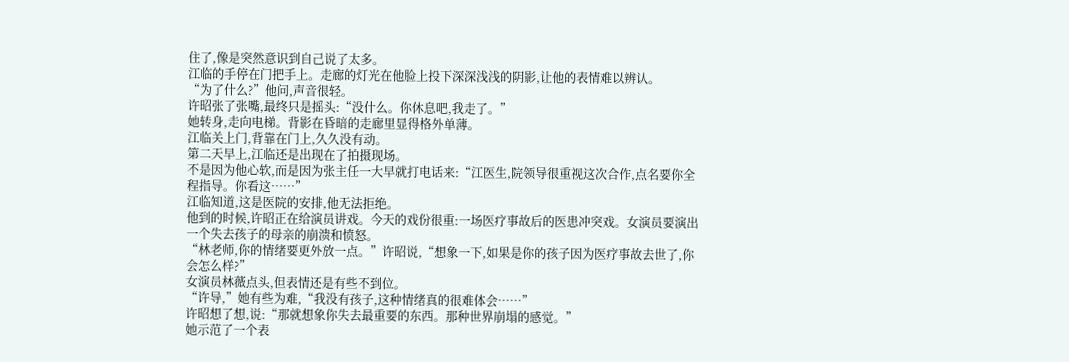住了,像是突然意识到自己说了太多。
江临的手停在门把手上。走廊的灯光在他脸上投下深深浅浅的阴影,让他的表情难以辨认。
“为了什么?”他问,声音很轻。
许昭张了张嘴,最终只是摇头:“没什么。你休息吧,我走了。”
她转身,走向电梯。背影在昏暗的走廊里显得格外单薄。
江临关上门,背靠在门上,久久没有动。
第二天早上,江临还是出现在了拍摄现场。
不是因为他心软,而是因为张主任一大早就打电话来:“江医生,院领导很重视这次合作,点名要你全程指导。你看这……”
江临知道,这是医院的安排,他无法拒绝。
他到的时候,许昭正在给演员讲戏。今天的戏份很重:一场医疗事故后的医患冲突戏。女演员要演出一个失去孩子的母亲的崩溃和愤怒。
“林老师,你的情绪要更外放一点。”许昭说,“想象一下,如果是你的孩子因为医疗事故去世了,你会怎么样?”
女演员林薇点头,但表情还是有些不到位。
“许导,”她有些为难,“我没有孩子,这种情绪真的很难体会……”
许昭想了想,说:“那就想象你失去最重要的东西。那种世界崩塌的感觉。”
她示范了一个表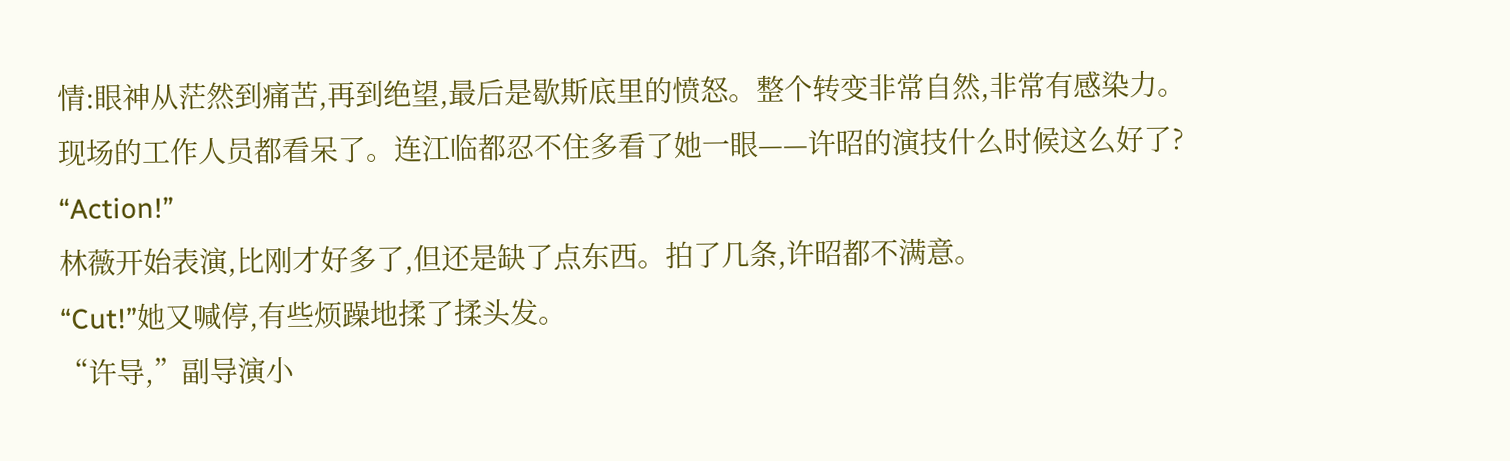情:眼神从茫然到痛苦,再到绝望,最后是歇斯底里的愤怒。整个转变非常自然,非常有感染力。
现场的工作人员都看呆了。连江临都忍不住多看了她一眼——许昭的演技什么时候这么好了?
“Action!”
林薇开始表演,比刚才好多了,但还是缺了点东西。拍了几条,许昭都不满意。
“Cut!”她又喊停,有些烦躁地揉了揉头发。
“许导,”副导演小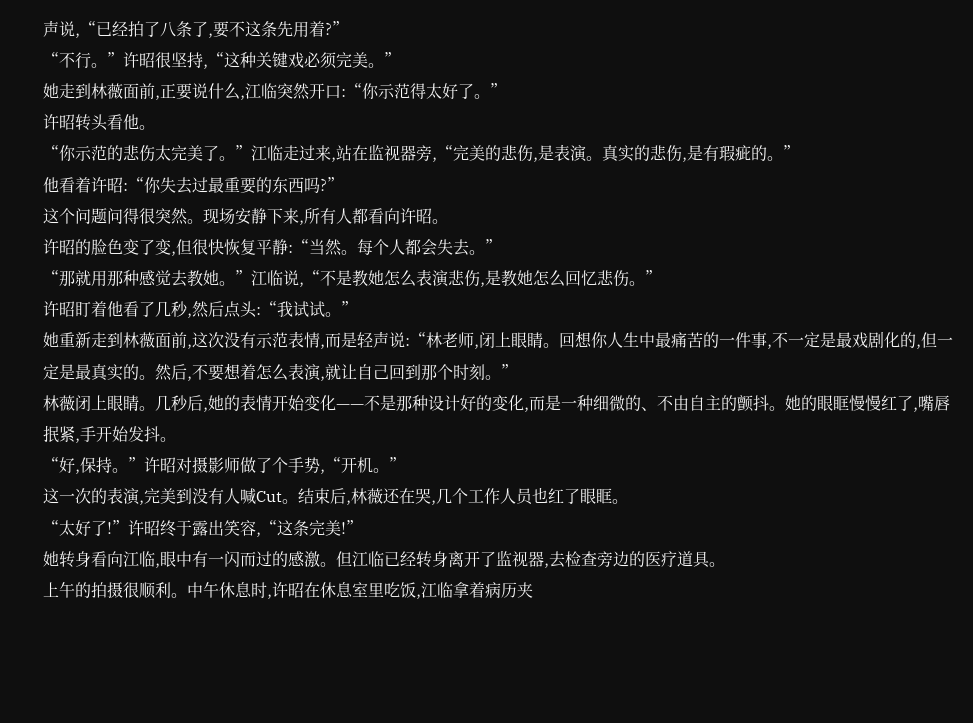声说,“已经拍了八条了,要不这条先用着?”
“不行。”许昭很坚持,“这种关键戏必须完美。”
她走到林薇面前,正要说什么,江临突然开口:“你示范得太好了。”
许昭转头看他。
“你示范的悲伤太完美了。”江临走过来,站在监视器旁,“完美的悲伤,是表演。真实的悲伤,是有瑕疵的。”
他看着许昭:“你失去过最重要的东西吗?”
这个问题问得很突然。现场安静下来,所有人都看向许昭。
许昭的脸色变了变,但很快恢复平静:“当然。每个人都会失去。”
“那就用那种感觉去教她。”江临说,“不是教她怎么表演悲伤,是教她怎么回忆悲伤。”
许昭盯着他看了几秒,然后点头:“我试试。”
她重新走到林薇面前,这次没有示范表情,而是轻声说:“林老师,闭上眼睛。回想你人生中最痛苦的一件事,不一定是最戏剧化的,但一定是最真实的。然后,不要想着怎么表演,就让自己回到那个时刻。”
林薇闭上眼睛。几秒后,她的表情开始变化——不是那种设计好的变化,而是一种细微的、不由自主的颤抖。她的眼眶慢慢红了,嘴唇抿紧,手开始发抖。
“好,保持。”许昭对摄影师做了个手势,“开机。”
这一次的表演,完美到没有人喊Cut。结束后,林薇还在哭,几个工作人员也红了眼眶。
“太好了!”许昭终于露出笑容,“这条完美!”
她转身看向江临,眼中有一闪而过的感激。但江临已经转身离开了监视器,去检查旁边的医疗道具。
上午的拍摄很顺利。中午休息时,许昭在休息室里吃饭,江临拿着病历夹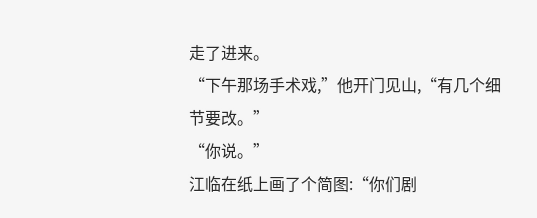走了进来。
“下午那场手术戏,”他开门见山,“有几个细节要改。”
“你说。”
江临在纸上画了个简图:“你们剧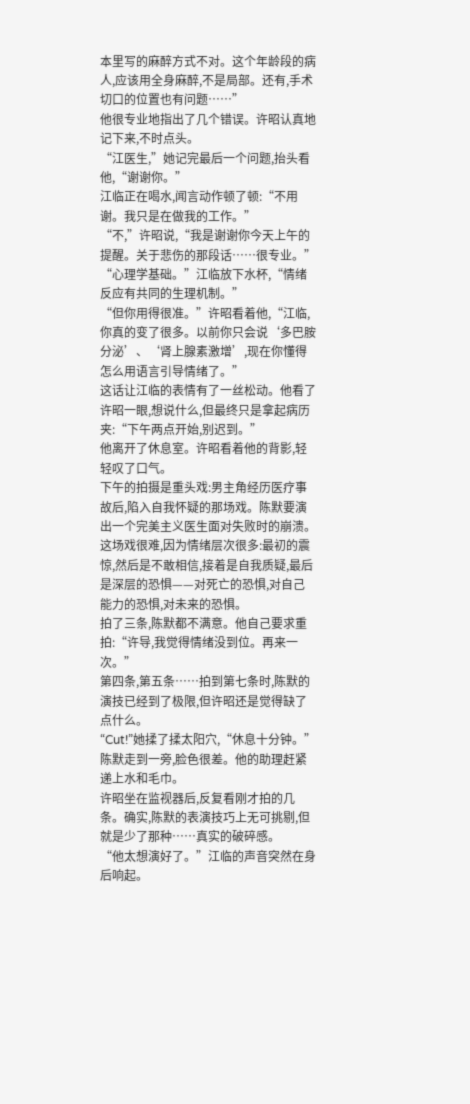本里写的麻醉方式不对。这个年龄段的病人,应该用全身麻醉,不是局部。还有,手术切口的位置也有问题……”
他很专业地指出了几个错误。许昭认真地记下来,不时点头。
“江医生,”她记完最后一个问题,抬头看他,“谢谢你。”
江临正在喝水,闻言动作顿了顿:“不用谢。我只是在做我的工作。”
“不,”许昭说,“我是谢谢你今天上午的提醒。关于悲伤的那段话……很专业。”
“心理学基础。”江临放下水杯,“情绪反应有共同的生理机制。”
“但你用得很准。”许昭看着他,“江临,你真的变了很多。以前你只会说‘多巴胺分泌’、‘肾上腺素激增’,现在你懂得怎么用语言引导情绪了。”
这话让江临的表情有了一丝松动。他看了许昭一眼,想说什么,但最终只是拿起病历夹:“下午两点开始,别迟到。”
他离开了休息室。许昭看着他的背影,轻轻叹了口气。
下午的拍摄是重头戏:男主角经历医疗事故后,陷入自我怀疑的那场戏。陈默要演出一个完美主义医生面对失败时的崩溃。
这场戏很难,因为情绪层次很多:最初的震惊,然后是不敢相信,接着是自我质疑,最后是深层的恐惧——对死亡的恐惧,对自己能力的恐惧,对未来的恐惧。
拍了三条,陈默都不满意。他自己要求重拍:“许导,我觉得情绪没到位。再来一次。”
第四条,第五条……拍到第七条时,陈默的演技已经到了极限,但许昭还是觉得缺了点什么。
“Cut!”她揉了揉太阳穴,“休息十分钟。”
陈默走到一旁,脸色很差。他的助理赶紧递上水和毛巾。
许昭坐在监视器后,反复看刚才拍的几条。确实,陈默的表演技巧上无可挑剔,但就是少了那种……真实的破碎感。
“他太想演好了。”江临的声音突然在身后响起。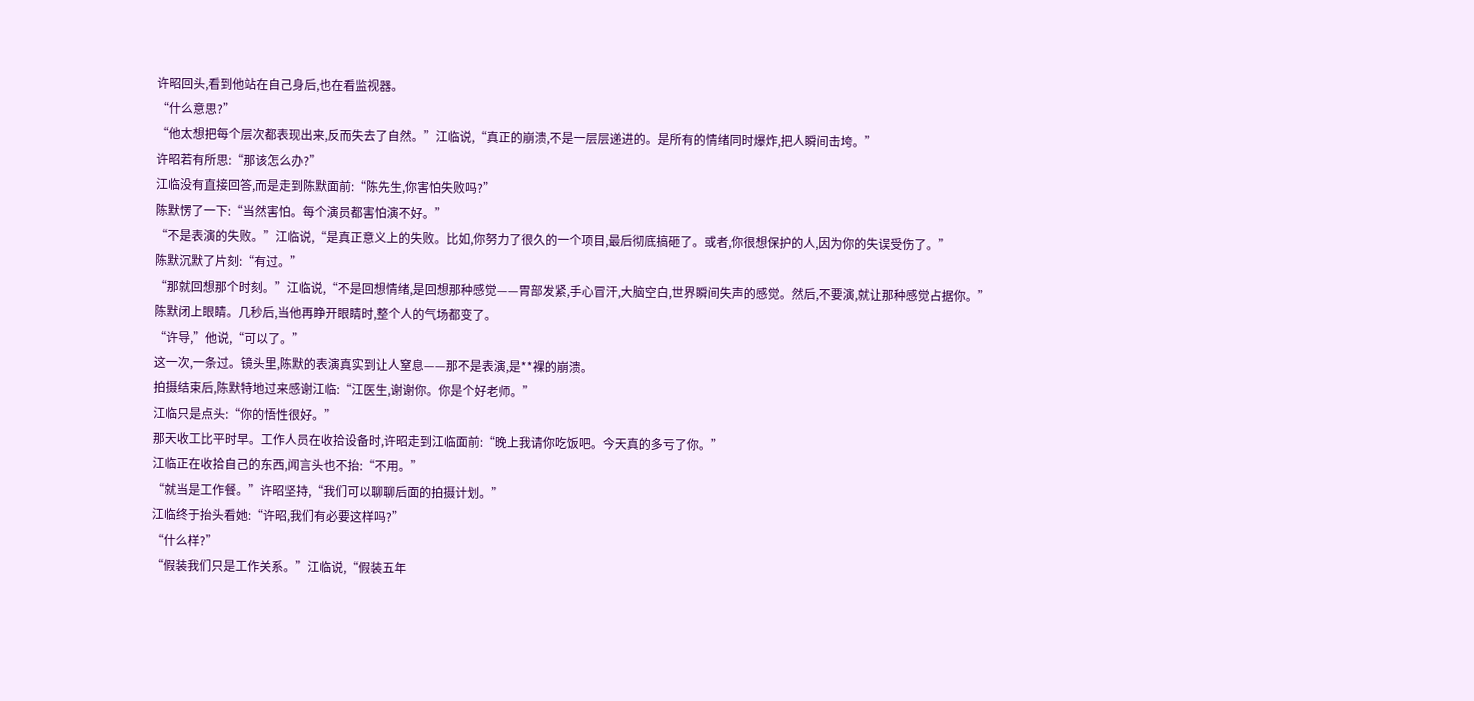许昭回头,看到他站在自己身后,也在看监视器。
“什么意思?”
“他太想把每个层次都表现出来,反而失去了自然。”江临说,“真正的崩溃,不是一层层递进的。是所有的情绪同时爆炸,把人瞬间击垮。”
许昭若有所思:“那该怎么办?”
江临没有直接回答,而是走到陈默面前:“陈先生,你害怕失败吗?”
陈默愣了一下:“当然害怕。每个演员都害怕演不好。”
“不是表演的失败。”江临说,“是真正意义上的失败。比如,你努力了很久的一个项目,最后彻底搞砸了。或者,你很想保护的人,因为你的失误受伤了。”
陈默沉默了片刻:“有过。”
“那就回想那个时刻。”江临说,“不是回想情绪,是回想那种感觉——胃部发紧,手心冒汗,大脑空白,世界瞬间失声的感觉。然后,不要演,就让那种感觉占据你。”
陈默闭上眼睛。几秒后,当他再睁开眼睛时,整个人的气场都变了。
“许导,”他说,“可以了。”
这一次,一条过。镜头里,陈默的表演真实到让人窒息——那不是表演,是**裸的崩溃。
拍摄结束后,陈默特地过来感谢江临:“江医生,谢谢你。你是个好老师。”
江临只是点头:“你的悟性很好。”
那天收工比平时早。工作人员在收拾设备时,许昭走到江临面前:“晚上我请你吃饭吧。今天真的多亏了你。”
江临正在收拾自己的东西,闻言头也不抬:“不用。”
“就当是工作餐。”许昭坚持,“我们可以聊聊后面的拍摄计划。”
江临终于抬头看她:“许昭,我们有必要这样吗?”
“什么样?”
“假装我们只是工作关系。”江临说,“假装五年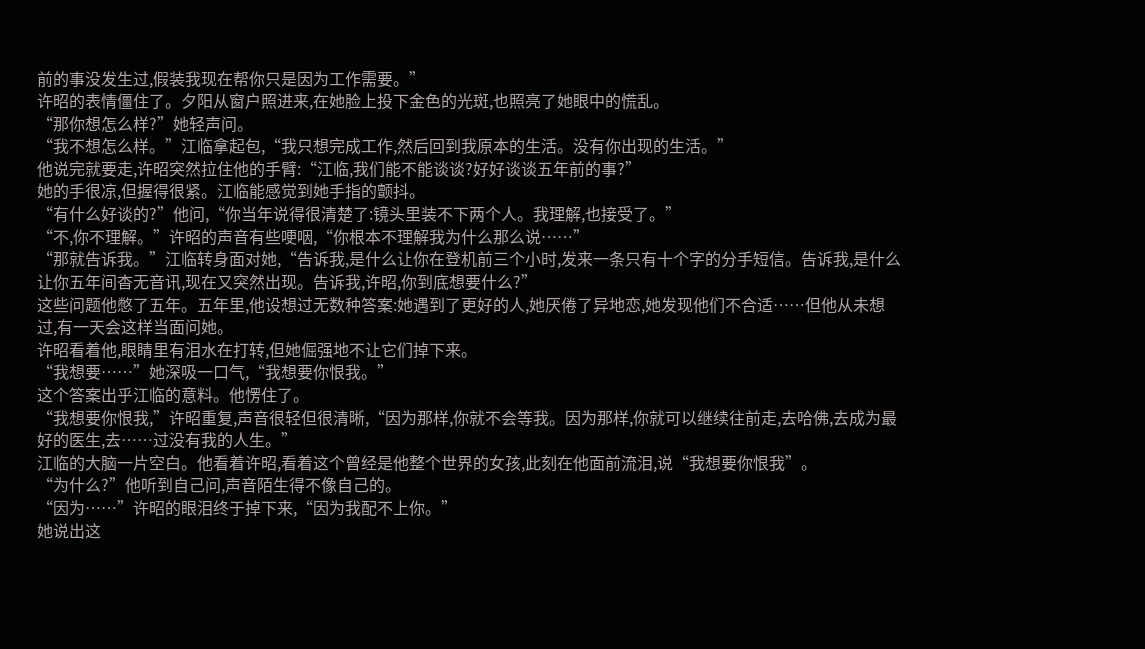前的事没发生过,假装我现在帮你只是因为工作需要。”
许昭的表情僵住了。夕阳从窗户照进来,在她脸上投下金色的光斑,也照亮了她眼中的慌乱。
“那你想怎么样?”她轻声问。
“我不想怎么样。”江临拿起包,“我只想完成工作,然后回到我原本的生活。没有你出现的生活。”
他说完就要走,许昭突然拉住他的手臂:“江临,我们能不能谈谈?好好谈谈五年前的事?”
她的手很凉,但握得很紧。江临能感觉到她手指的颤抖。
“有什么好谈的?”他问,“你当年说得很清楚了:镜头里装不下两个人。我理解,也接受了。”
“不,你不理解。”许昭的声音有些哽咽,“你根本不理解我为什么那么说……”
“那就告诉我。”江临转身面对她,“告诉我,是什么让你在登机前三个小时,发来一条只有十个字的分手短信。告诉我,是什么让你五年间杳无音讯,现在又突然出现。告诉我,许昭,你到底想要什么?”
这些问题他憋了五年。五年里,他设想过无数种答案:她遇到了更好的人,她厌倦了异地恋,她发现他们不合适……但他从未想过,有一天会这样当面问她。
许昭看着他,眼睛里有泪水在打转,但她倔强地不让它们掉下来。
“我想要……”她深吸一口气,“我想要你恨我。”
这个答案出乎江临的意料。他愣住了。
“我想要你恨我,”许昭重复,声音很轻但很清晰,“因为那样,你就不会等我。因为那样,你就可以继续往前走,去哈佛,去成为最好的医生,去……过没有我的人生。”
江临的大脑一片空白。他看着许昭,看着这个曾经是他整个世界的女孩,此刻在他面前流泪,说“我想要你恨我”。
“为什么?”他听到自己问,声音陌生得不像自己的。
“因为……”许昭的眼泪终于掉下来,“因为我配不上你。”
她说出这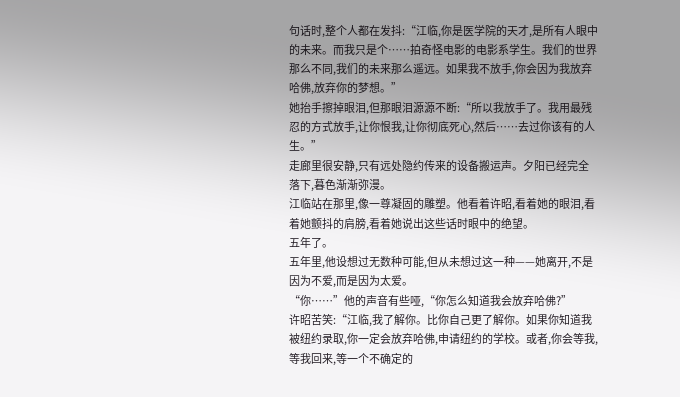句话时,整个人都在发抖:“江临,你是医学院的天才,是所有人眼中的未来。而我只是个……拍奇怪电影的电影系学生。我们的世界那么不同,我们的未来那么遥远。如果我不放手,你会因为我放弃哈佛,放弃你的梦想。”
她抬手擦掉眼泪,但那眼泪源源不断:“所以我放手了。我用最残忍的方式放手,让你恨我,让你彻底死心,然后……去过你该有的人生。”
走廊里很安静,只有远处隐约传来的设备搬运声。夕阳已经完全落下,暮色渐渐弥漫。
江临站在那里,像一尊凝固的雕塑。他看着许昭,看着她的眼泪,看着她颤抖的肩膀,看着她说出这些话时眼中的绝望。
五年了。
五年里,他设想过无数种可能,但从未想过这一种——她离开,不是因为不爱,而是因为太爱。
“你……”他的声音有些哑,“你怎么知道我会放弃哈佛?”
许昭苦笑:“江临,我了解你。比你自己更了解你。如果你知道我被纽约录取,你一定会放弃哈佛,申请纽约的学校。或者,你会等我,等我回来,等一个不确定的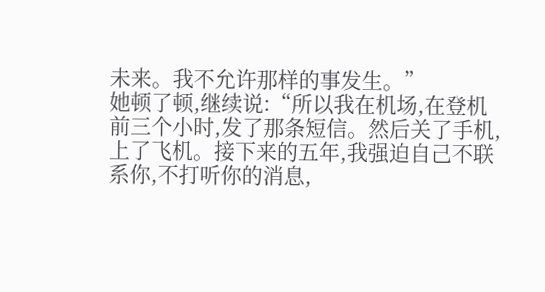未来。我不允许那样的事发生。”
她顿了顿,继续说:“所以我在机场,在登机前三个小时,发了那条短信。然后关了手机,上了飞机。接下来的五年,我强迫自己不联系你,不打听你的消息,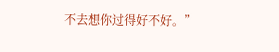不去想你过得好不好。”